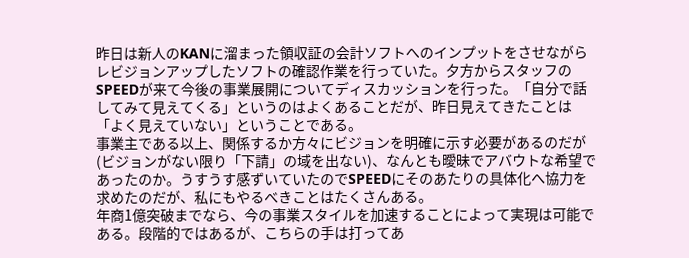昨日は新人のKANに溜まった領収証の会計ソフトへのインプットをさせながらレビジョンアップしたソフトの確認作業を行っていた。夕方からスタッフのSPEEDが来て今後の事業展開についてディスカッションを行った。「自分で話してみて見えてくる」というのはよくあることだが、昨日見えてきたことは「よく見えていない」ということである。
事業主である以上、関係するか方々にビジョンを明確に示す必要があるのだが(ビジョンがない限り「下請」の域を出ない)、なんとも曖昧でアバウトな希望であったのか。うすうす感ずいていたのでSPEEDにそのあたりの具体化へ協力を求めたのだが、私にもやるべきことはたくさんある。
年商1億突破までなら、今の事業スタイルを加速することによって実現は可能である。段階的ではあるが、こちらの手は打ってあ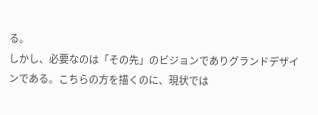る。
しかし、必要なのは「その先」のビジョンでありグランドデザインである。こちらの方を描くのに、現状では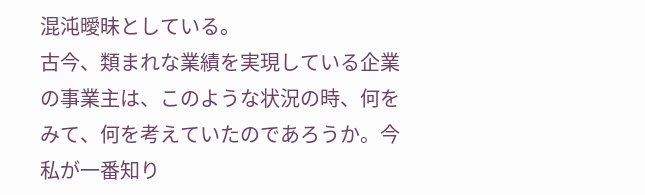混沌曖昧としている。
古今、類まれな業績を実現している企業の事業主は、このような状況の時、何をみて、何を考えていたのであろうか。今私が一番知り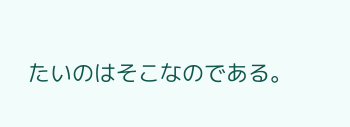たいのはそこなのである。